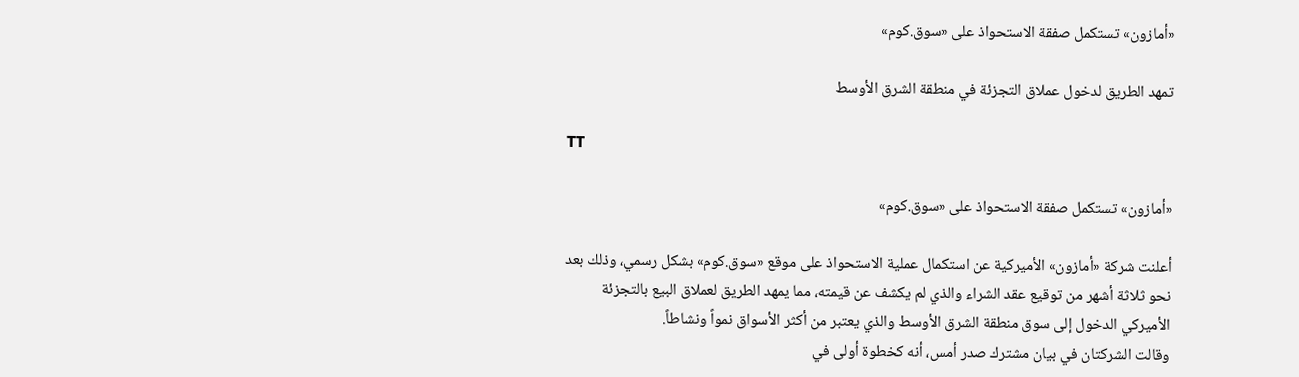«أمازون» تستكمل صفقة الاستحواذ على «سوق.كوم»

تمهد الطريق لدخول عملاق التجزئة في منطقة الشرق الأوسط

TT

«أمازون» تستكمل صفقة الاستحواذ على «سوق.كوم»

أعلنت شركة «أمازون» الأميركية عن استكمال عملية الاستحواذ على موقع «سوق.كوم» بشكل رسمي، وذلك بعد نحو ثلاثة أشهر من توقيع عقد الشراء والذي لم يكشف عن قيمته، مما يمهد الطريق لعملاق البيع بالتجزئة الأميركي الدخول إلى سوق منطقة الشرق الأوسط والذي يعتبر من أكثر الأسواق نمواً ونشاطاً.
وقالت الشركتان في بيان مشترك صدر أمس، أنه كخطوة أولى في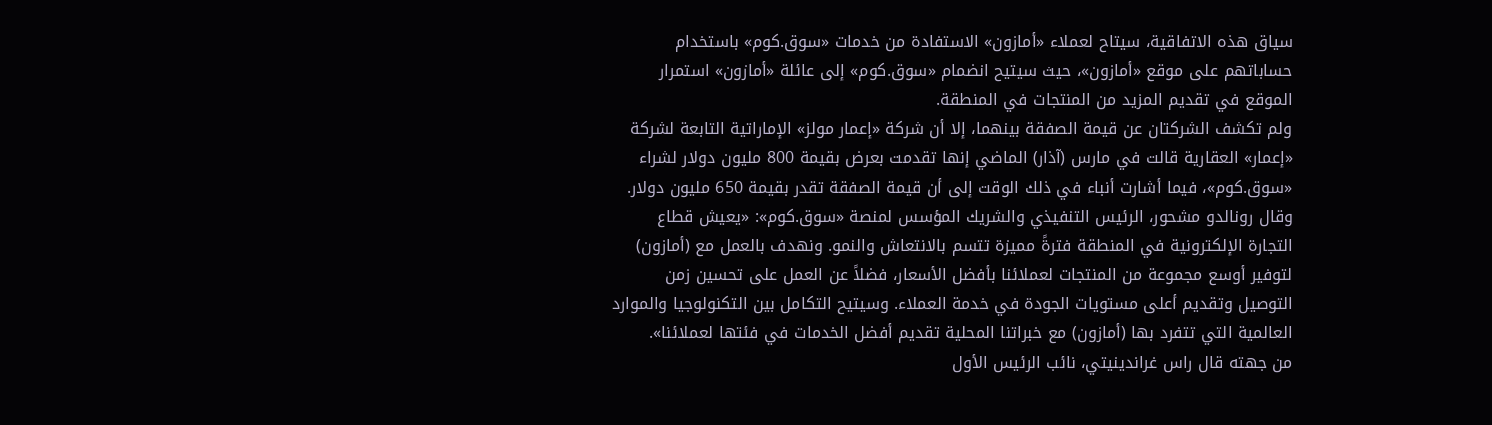سياق هذه الاتفاقية، سيتاح لعملاء «أمازون» الاستفادة من خدمات «سوق.كوم» باستخدام حساباتهم على موقع «أمازون»، حيث سيتيح انضمام «سوق.كوم» إلى عائلة «أمازون» استمرار الموقع في تقديم المزيد من المنتجات في المنطقة.
ولم تكشف الشركتان عن قيمة الصفقة بينهما، إلا أن شركة «إعمار مولز» الإماراتية التابعة لشركة «إعمار» العقارية قالت في مارس (آذار) الماضي إنها تقدمت بعرض بقيمة 800 مليون دولار لشراء «سوق.كوم»، فيما أشارت أنباء في ذلك الوقت إلى أن قيمة الصفقة تقدر بقيمة 650 مليون دولار.
وقال رونالدو مشحور، الرئيس التنفيذي والشريك المؤسس لمنصة «سوق.كوم»: «يعيش قطاع التجارة الإلكترونية في المنطقة فترةً مميزة تتسم بالانتعاش والنمو. ونهدف بالعمل مع (أمازون) لتوفير أوسع مجموعة من المنتجات لعملائنا بأفضل الأسعار، فضلاً عن العمل على تحسين زمن التوصيل وتقديم أعلى مستويات الجودة في خدمة العملاء. وسيتيح التكامل بين التكنولوجيا والموارد العالمية التي تتفرد بها (أمازون) مع خبراتنا المحلية تقديم أفضل الخدمات في فئتها لعملائنا».
من جهته قال راس غراندينيتي، نائب الرئيس الأول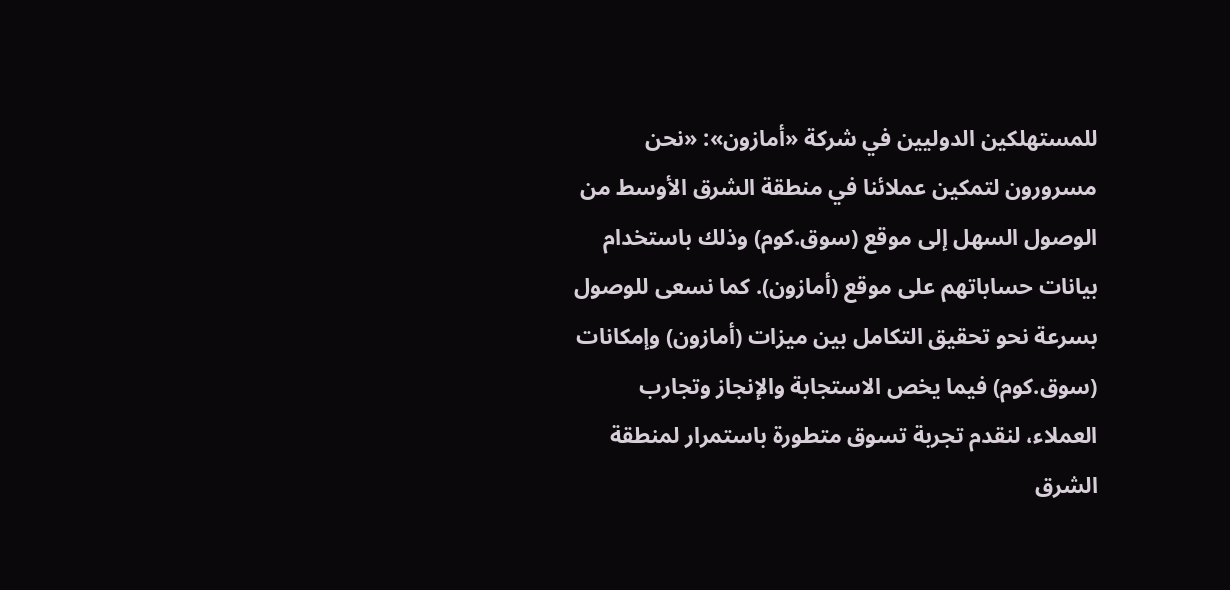للمستهلكين الدوليين في شركة «أمازون»: «نحن مسرورون لتمكين عملائنا في منطقة الشرق الأوسط من الوصول السهل إلى موقع (سوق.كوم) وذلك باستخدام بيانات حساباتهم على موقع (أمازون). كما نسعى للوصول بسرعة نحو تحقيق التكامل بين ميزات (أمازون) وإمكانات (سوق.كوم) فيما يخص الاستجابة والإنجاز وتجارب العملاء، لنقدم تجربة تسوق متطورة باستمرار لمنطقة الشرق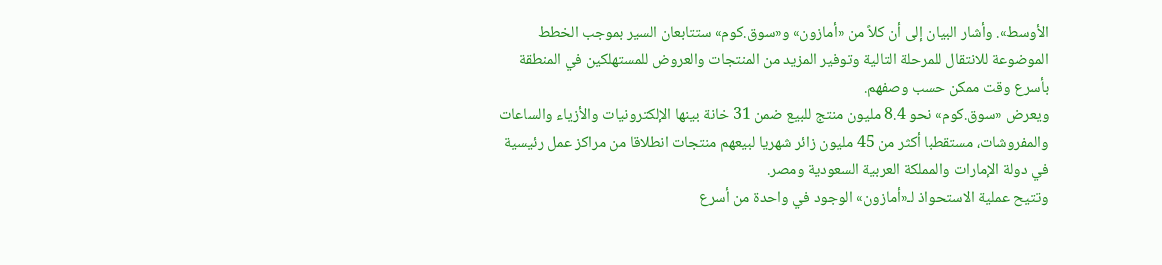الأوسط». وأشار البيان إلى أن كلاً من «أمازون» و«سوق.كوم» ستتابعان السير بموجب الخطط الموضوعة للانتقال للمرحلة التالية وتوفير المزيد من المنتجات والعروض للمستهلكين في المنطقة بأسرع وقت ممكن حسب وصفهم.
ويعرض «سوق.كوم» نحو 8.4 مليون منتج للبيع ضمن 31 خانة بينها الإلكترونيات والأزياء والساعات والمفروشات، مستقطبا أكثر من 45 مليون زائر شهريا لبيعهم منتجات انطلاقا من مراكز عمل رئيسية في دولة الإمارات والمملكة العربية السعودية ومصر.
وتتيح عملية الاستحواذ لـ«أمازون» الوجود في واحدة من أسرع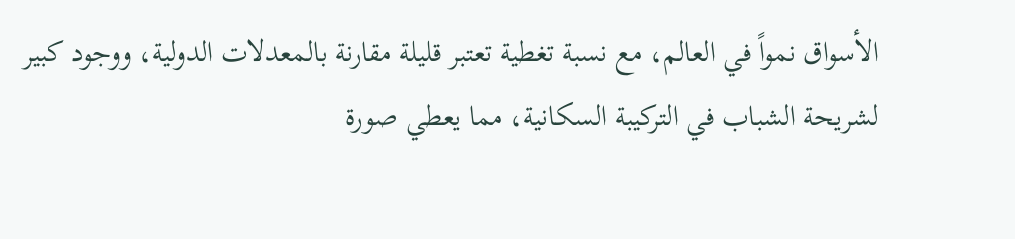الأسواق نمواً في العالم، مع نسبة تغطية تعتبر قليلة مقارنة بالمعدلات الدولية، ووجود كبير لشريحة الشباب في التركيبة السكانية، مما يعطي صورة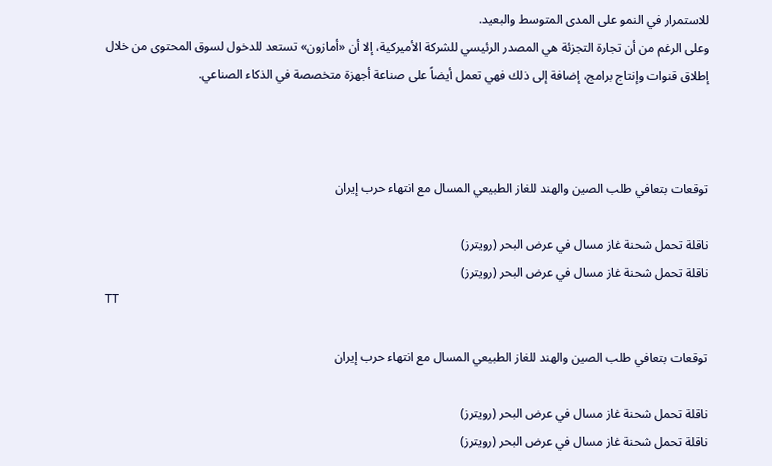للاستمرار في النمو على المدى المتوسط والبعيد.
وعلى الرغم من أن تجارة التجزئة هي المصدر الرئيسي للشركة الأميركية، إلا أن «أمازون» تستعد للدخول لسوق المحتوى من خلال إطلاق قنوات وإنتاج برامج، إضافة إلى ذلك فهي تعمل أيضاً على صناعة أجهزة متخصصة في الذكاء الصناعي.



توقعات بتعافي طلب الصين والهند للغاز الطبيعي المسال مع انتهاء حرب إيران

ناقلة تحمل شحنة غاز مسال في عرض البحر (رويترز)
ناقلة تحمل شحنة غاز مسال في عرض البحر (رويترز)
TT

توقعات بتعافي طلب الصين والهند للغاز الطبيعي المسال مع انتهاء حرب إيران

ناقلة تحمل شحنة غاز مسال في عرض البحر (رويترز)
ناقلة تحمل شحنة غاز مسال في عرض البحر (رويترز)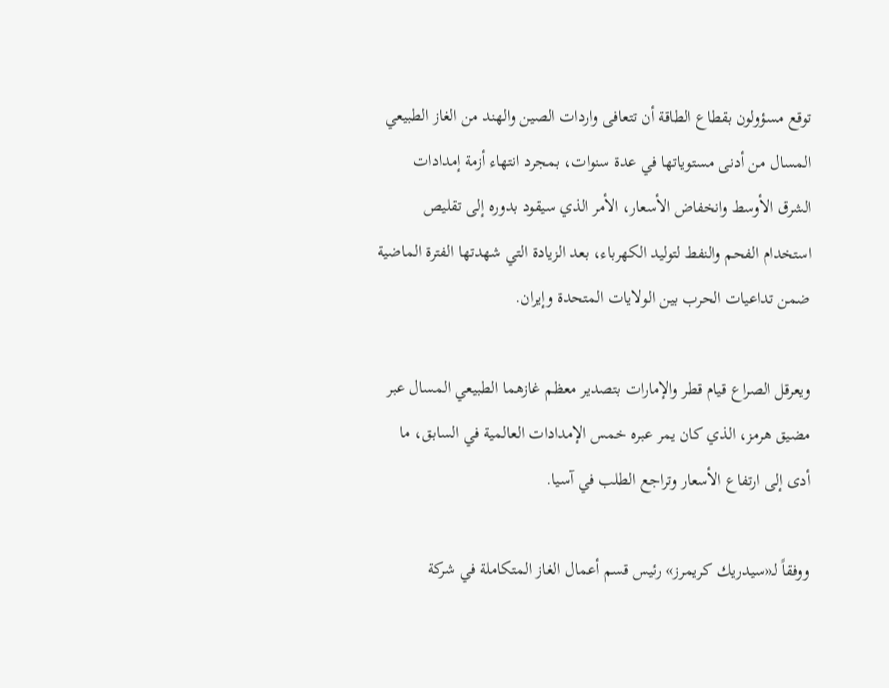توقع مسؤولون بقطاع الطاقة أن تتعافى واردات الصين والهند من الغاز الطبيعي المسال من أدنى مستوياتها في عدة سنوات، بمجرد انتهاء أزمة إمدادات الشرق الأوسط وانخفاض الأسعار، الأمر الذي سيقود بدوره إلى تقليص استخدام الفحم والنفط لتوليد الكهرباء، بعد الزيادة التي شهدتها الفترة الماضية ضمن تداعيات الحرب بين الولايات المتحدة وإيران.

ويعرقل الصراع قيام قطر والإمارات بتصدير معظم غازهما الطبيعي المسال عبر مضيق هرمز، الذي كان يمر عبره خمس الإمدادات العالمية في السابق، ما أدى إلى ارتفاع الأسعار وتراجع الطلب في آسيا.

ووفقاً لـ«سيدريك كريمرز» رئيس قسم أعمال الغاز المتكاملة في شركة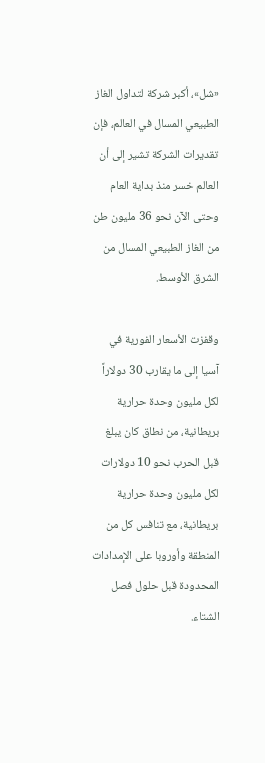«شل»، أكبر شركة لتداول الغاز الطبيعي المسال في العالم، فإن تقديرات الشركة تشير إلى أن العالم خسر منذ بداية العام وحتى الآن نحو 36 مليون طن من الغاز الطبيعي المسال من الشرق الأوسط.

وقفزت الأسعار الفورية في آسيا إلى ما يقارب 30 دولاراً لكل مليون وحدة حرارية بريطانية، من نطاق كان يبلغ قبل الحرب نحو 10 دولارات لكل مليون وحدة حرارية بريطانية، مع تنافس كل من المنطقة وأوروبا على الإمدادات المحدودة قبل حلول فصل الشتاء.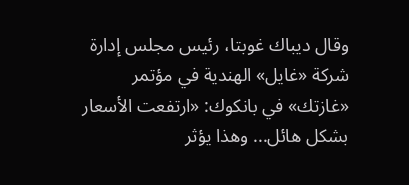وقال ديباك غوبتا، رئيس مجلس إدارة شركة «غايل» الهندية في مؤتمر «غازتك» في بانكوك: «ارتفعت الأسعار بشكل هائل... وهذا يؤثر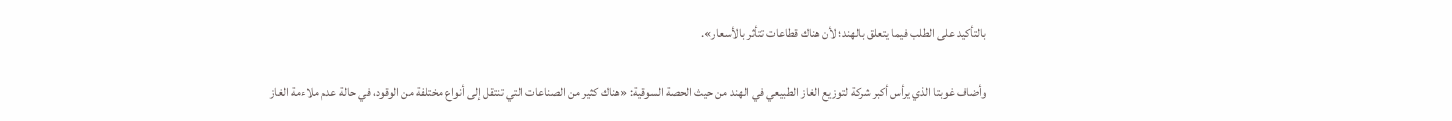بالتأكيد على الطلب فيما يتعلق بالهند؛ لأن هناك قطاعات تتأثر بالأسعار».

وأضاف غوبتا الذي يرأس أكبر شركة لتوزيع الغاز الطبيعي في الهند من حيث الحصة السوقية: «هناك كثير من الصناعات التي تنتقل إلى أنواع مختلفة من الوقود، في حالة عدم ملاءمة الغاز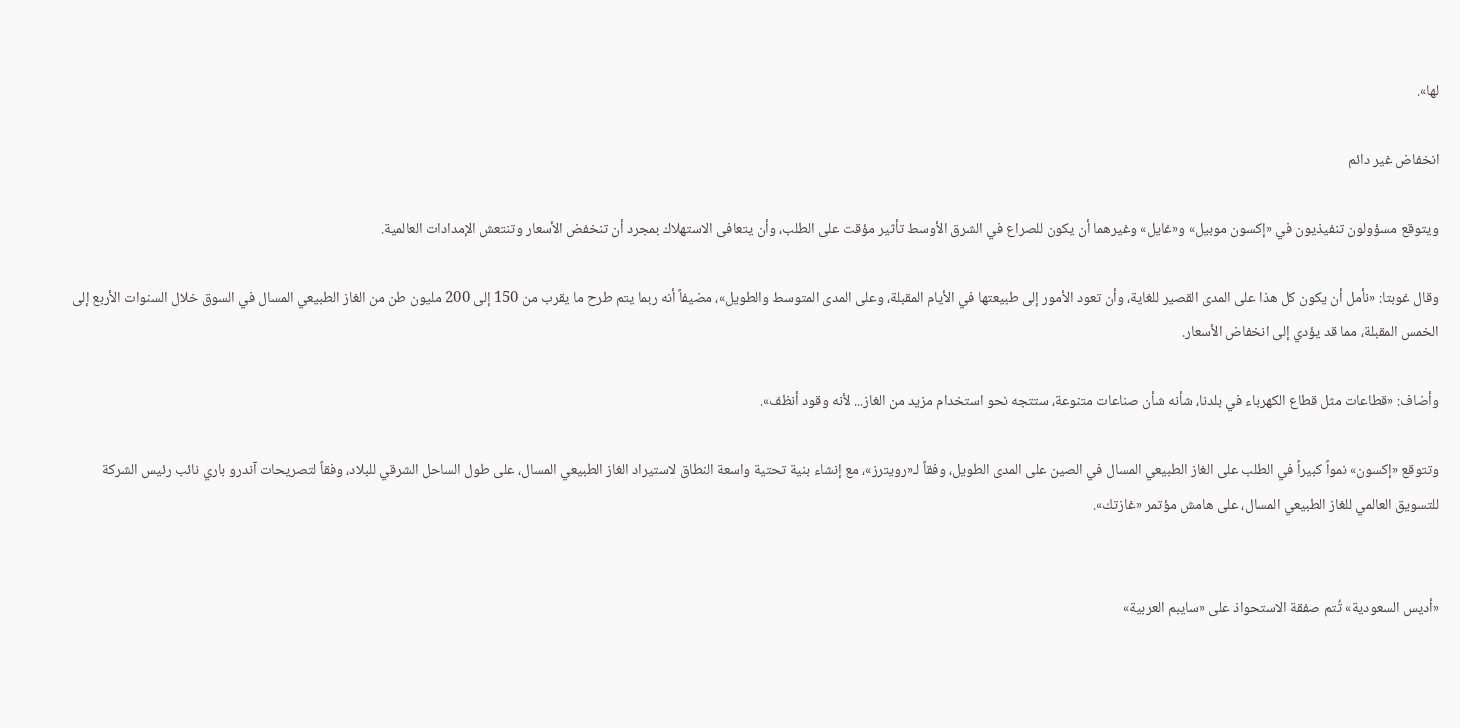لها».

انخفاض غير دائم

ويتوقع مسؤولون تنفيذيون في «إكسون موبيل» و«غايل» وغيرهما أن يكون للصراع في الشرق الأوسط تأثير مؤقت على الطلب، وأن يتعافى الاستهلاك بمجرد أن تنخفض الأسعار وتنتعش الإمدادات العالمية.

وقال غوبتا: «نأمل أن يكون كل هذا على المدى القصير للغاية، وأن تعود الأمور إلى طبيعتها في الأيام المقبلة، وعلى المدى المتوسط والطويل»، مضيفاً أنه ربما يتم طرح ما يقرب من 150 إلى 200 مليون طن من الغاز الطبيعي المسال في السوق خلال السنوات الأربع إلى الخمس المقبلة، مما قد يؤدي إلى انخفاض الأسعار.

وأضاف: «قطاعات مثل قطاع الكهرباء في بلدنا، شأنه شأن صناعات متنوعة، ستتجه نحو استخدام مزيد من الغاز... لأنه وقود أنظف».

وتتوقع «إكسون» نمواً كبيراً في الطلب على الغاز الطبيعي المسال في الصين على المدى الطويل، وفقاً لـ«رويترز»، مع إنشاء بنية تحتية واسعة النطاق لاستيراد الغاز الطبيعي المسال، على طول الساحل الشرقي للبلاد، وفقاً لتصريحات آندرو باري نائب رئيس الشركة للتسويق العالمي للغاز الطبيعي المسال، على هامش مؤتمر «غازتك».


«أديس السعودية» تُتم صفقة الاستحواذ على «سايبم العربية»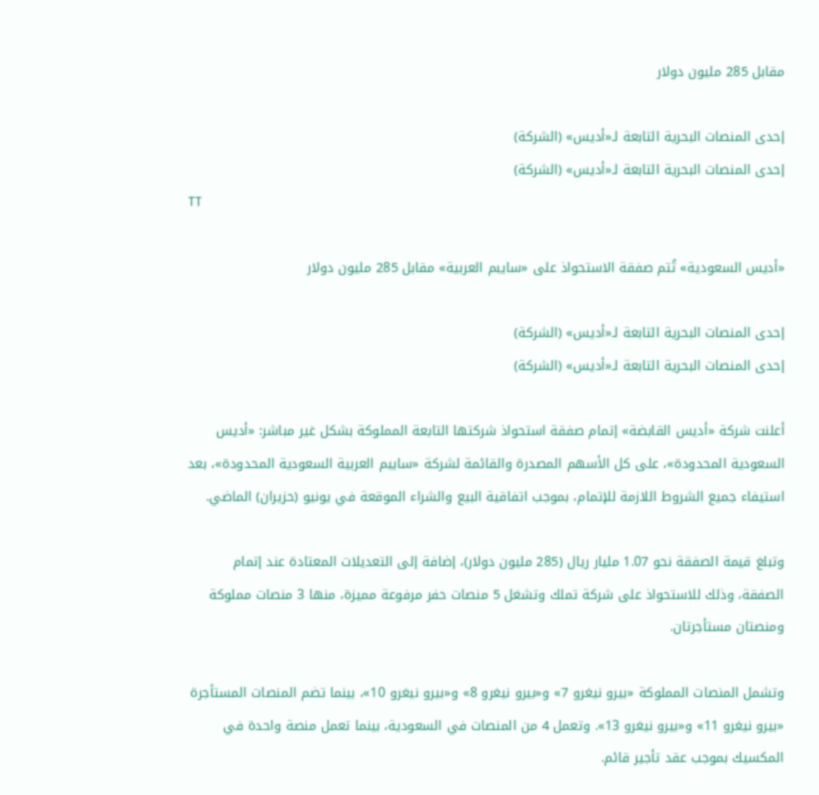مقابل 285 مليون دولار

إحدى المنصات البحرية التابعة لـ«أديس» (الشركة)
إحدى المنصات البحرية التابعة لـ«أديس» (الشركة)
TT

«أديس السعودية» تُتم صفقة الاستحواذ على «سايبم العربية» مقابل 285 مليون دولار

إحدى المنصات البحرية التابعة لـ«أديس» (الشركة)
إحدى المنصات البحرية التابعة لـ«أديس» (الشركة)

أعلنت شركة «أديس القابضة» إتمام صفقة استحواذ شركتها التابعة المملوكة بشكل غير مباشر: «أديس السعودية المحدودة»، على كل الأسهم المصدرة والقائمة لشركة «سايبم العربية السعودية المحدودة»، بعد استيفاء جميع الشروط اللازمة للإتمام، بموجب اتفاقية البيع والشراء الموقعة في يونيو (حزيران) الماضي.

وتبلغ قيمة الصفقة نحو 1.07 مليار ريال (285 مليون دولار)، إضافة إلى التعديلات المعتادة عند إتمام الصفقة، وذلك للاستحواذ على شركة تملك وتشغل 5 منصات حفر مرفوعة مميزة، منها 3 منصات مملوكة ومنصتان مستأجرتان.

وتشمل المنصات المملوكة «بيرو نيغرو 7» و«بيرو نيغرو 8» و«بيرو نيغرو 10»، بينما تضم المنصات المستأجرة «بيرو نيغرو 11» و«بيرو نيغرو 13». وتعمل 4 من المنصات في السعودية، بينما تعمل منصة واحدة في المكسيك بموجب عقد تأجير قائم.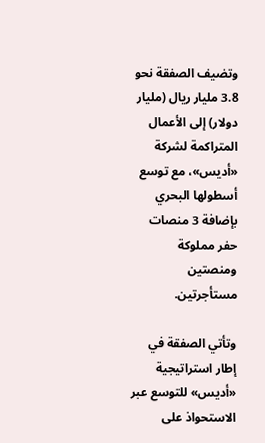وتضيف الصفقة نحو 3.8 مليار ريال (مليار دولار) إلى الأعمال المتراكمة لشركة «أديس»، مع توسع أسطولها البحري بإضافة 3 منصات حفر مملوكة ومنصتين مستأجرتين.

وتأتي الصفقة في إطار استراتيجية «أديس» للتوسع عبر الاستحواذ على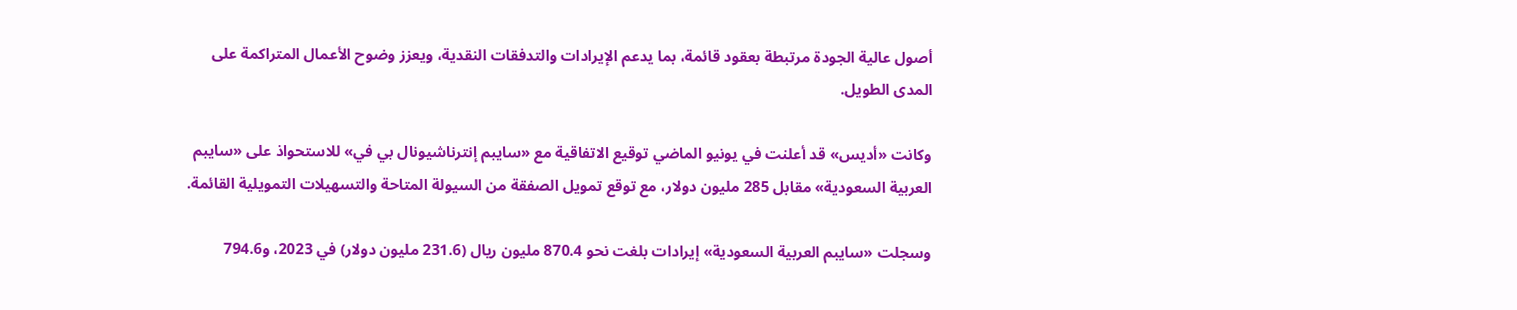أصول عالية الجودة مرتبطة بعقود قائمة، بما يدعم الإيرادات والتدفقات النقدية، ويعزز وضوح الأعمال المتراكمة على المدى الطويل.

وكانت «أديس» قد أعلنت في يونيو الماضي توقيع الاتفاقية مع «سايبم إنترناشيونال بي في» للاستحواذ على «سايبم العربية السعودية» مقابل 285 مليون دولار، مع توقع تمويل الصفقة من السيولة المتاحة والتسهيلات التمويلية القائمة.

وسجلت «سايبم العربية السعودية» إيرادات بلغت نحو 870.4 مليون ريال (231.6 مليون دولار) في 2023، و794.6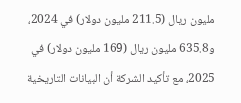مليون ريال (211.5 مليون دولار) في 2024، و635.8 مليون ريال (169 مليون دولار) في 2025، مع تأكيد الشركة أن البيانات التاريخية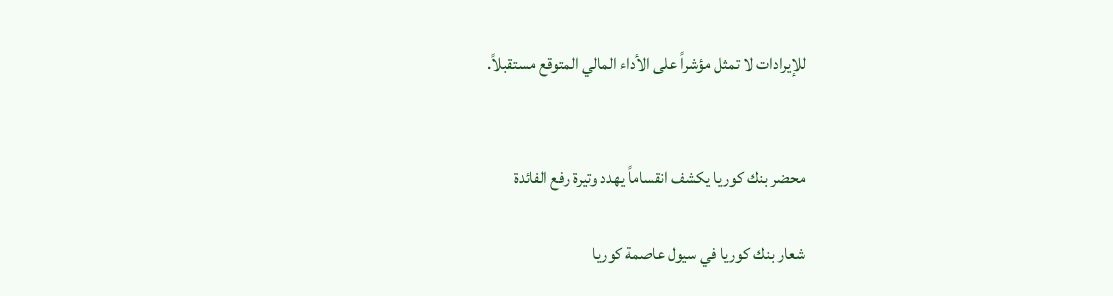للإيرادات لا تمثل مؤشراً على الأداء المالي المتوقع مستقبلاً.


محضر بنك كوريا يكشف انقساماً يهدد وتيرة رفع الفائدة

شعار بنك كوريا في سيول عاصمة كوريا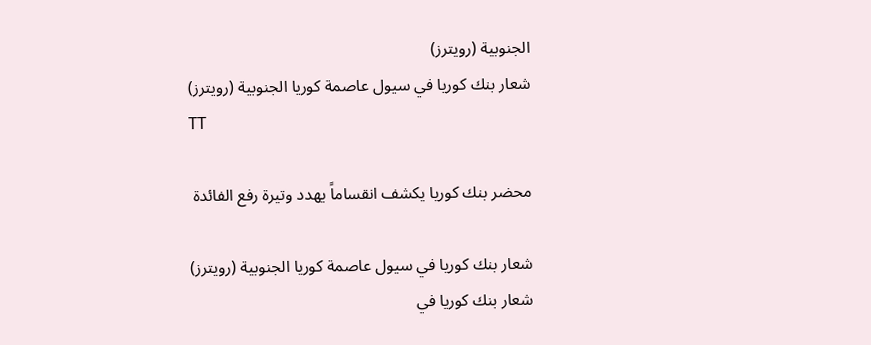الجنوبية (رويترز)
شعار بنك كوريا في سيول عاصمة كوريا الجنوبية (رويترز)
TT

محضر بنك كوريا يكشف انقساماً يهدد وتيرة رفع الفائدة

شعار بنك كوريا في سيول عاصمة كوريا الجنوبية (رويترز)
شعار بنك كوريا في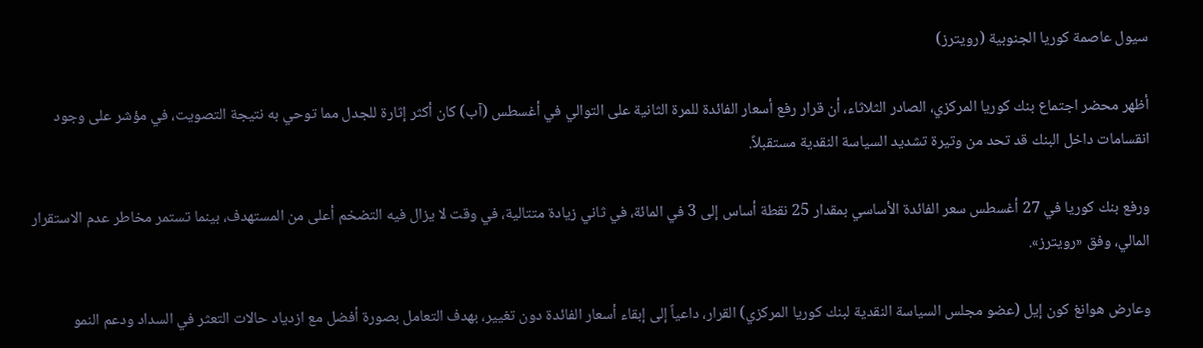سيول عاصمة كوريا الجنوبية (رويترز)

أظهر محضر اجتماع بنك كوريا المركزي، الصادر الثلاثاء، أن قرار رفع أسعار الفائدة للمرة الثانية على التوالي في أغسطس (آب) كان أكثر إثارة للجدل مما توحي به نتيجة التصويت، في مؤشر على وجود انقسامات داخل البنك قد تحد من وتيرة تشديد السياسة النقدية مستقبلاً.

ورفع بنك كوريا في 27 أغسطس سعر الفائدة الأساسي بمقدار 25 نقطة أساس إلى 3 في المائة، في ثاني زيادة متتالية، في وقت لا يزال فيه التضخم أعلى من المستهدف، بينما تستمر مخاطر عدم الاستقرار المالي، وفق «رويترز».

وعارض هوانغ كون إيل (عضو مجلس السياسة النقدية لبنك كوريا المركزي) القرار، داعياً إلى إبقاء أسعار الفائدة دون تغيير، بهدف التعامل بصورة أفضل مع ازدياد حالات التعثر في السداد ودعم النمو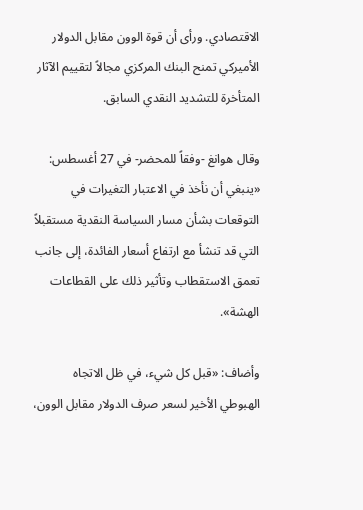الاقتصادي. ورأى أن قوة الوون مقابل الدولار الأميركي تمنح البنك المركزي مجالاً لتقييم الآثار المتأخرة للتشديد النقدي السابق.

وقال هوانغ -وفقاً للمحضر- في 27 أغسطس: «ينبغي أن نأخذ في الاعتبار التغيرات في التوقعات بشأن مسار السياسة النقدية مستقبلاً التي قد تنشأ مع ارتفاع أسعار الفائدة، إلى جانب تعمق الاستقطاب وتأثير ذلك على القطاعات الهشة».

وأضاف: «قبل كل شيء، في ظل الاتجاه الهبوطي الأخير لسعر صرف الدولار مقابل الوون،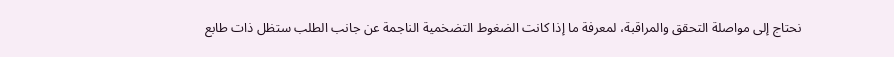نحتاج إلى مواصلة التحقق والمراقبة، لمعرفة ما إذا كانت الضغوط التضخمية الناجمة عن جانب الطلب ستظل ذات طابع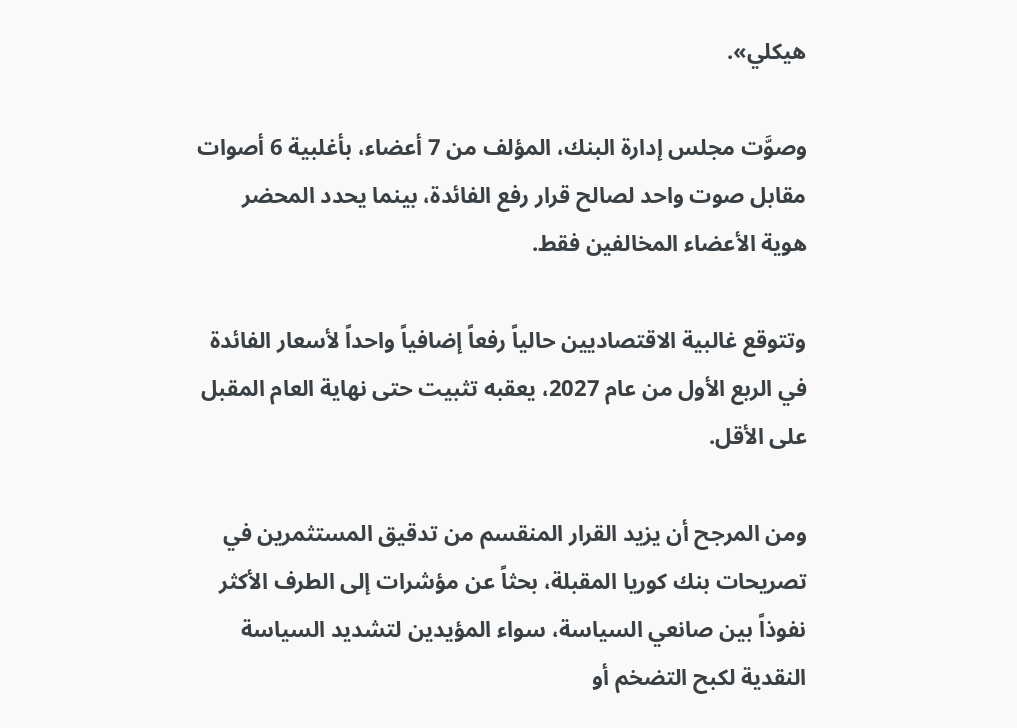هيكلي».

وصوَّت مجلس إدارة البنك، المؤلف من 7 أعضاء، بأغلبية 6 أصوات مقابل صوت واحد لصالح قرار رفع الفائدة، بينما يحدد المحضر هوية الأعضاء المخالفين فقط.

وتتوقع غالبية الاقتصاديين حالياً رفعاً إضافياً واحداً لأسعار الفائدة في الربع الأول من عام 2027، يعقبه تثبيت حتى نهاية العام المقبل على الأقل.

ومن المرجح أن يزيد القرار المنقسم من تدقيق المستثمرين في تصريحات بنك كوريا المقبلة، بحثاً عن مؤشرات إلى الطرف الأكثر نفوذاً بين صانعي السياسة، سواء المؤيدين لتشديد السياسة النقدية لكبح التضخم أو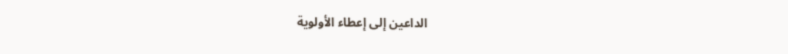الداعين إلى إعطاء الأولوية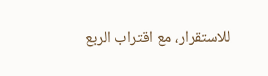للاستقرار، مع اقتراب الربع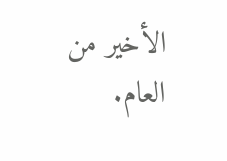الأخير من العام.